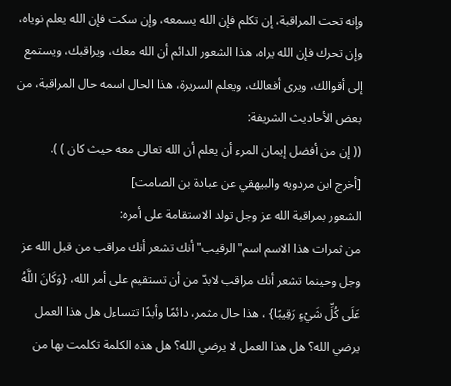وإنه تحت المراقبة، إن تكلم فإن الله يسمعه، وإن سكت فإن الله يعلم نوياه، وإن تحرك فإن الله يراه، هذا الشعور الدائم أن الله معك، ويراقبك، ويستمع إلى أقوالك، ويرى أفعالك، ويعلم السريرة، هذا الحال اسمه حال المراقبة، من بعض الأحاديث الشريفة:
(( إن من أفضل إيمان المرء أن يعلم أن الله تعالى معه حيث كان ) ).
[أخرج ابن مردويه والبيهقي عن عبادة بن الصامت]
الشعور بمراقبة الله عز وجل تولد الاستقامة على أمره:
من ثمرات هذا الاسم اسم"الرقيب"أنك تشعر أنك مراقب من قبل الله عز وجل وحينما تشعر أنك مراقب لابدّ من أن تستقيم على أمر الله، {وَكَانَ اللَّهُ عَلَى كُلِّ شَيْءٍ رَقِيبًا} ، هذا حال مثمر، دائمًا وأبدًا تتساءل هل هذا العمل يرضي الله؟ هل هذا العمل لا يرضي الله؟ هل هذه الكلمة تكلمت بها من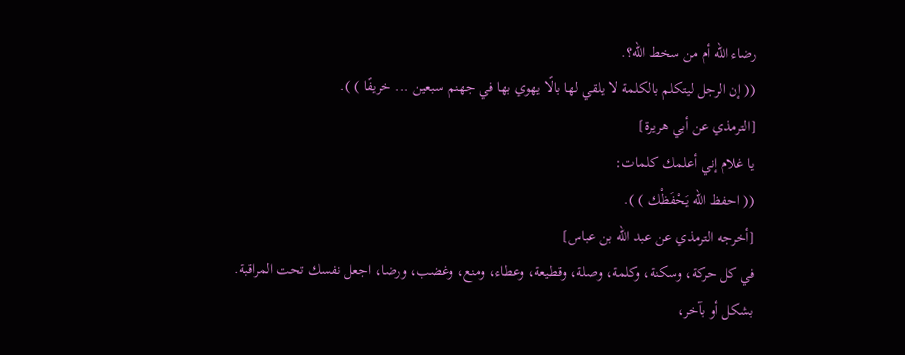رضاء الله أم من سخط الله؟.
(( إن الرجل ليتكلم بالكلمة لا يلقي لها بالًا يهوي بها في جهنم سبعين ... خريفًا ) ).
[الترمذي عن أبي هريرة]
يا غلام إني أعلمك كلمات:
(( احفظ الله يَحْفَظْك ) ).
[أخرجه الترمذي عن عبد الله بن عباس]
في كل حركة، وسكنة، وكلمة، وصلة، وقطيعة، وعطاء، ومنع، وغضب، ورضا، اجعل نفسك تحت المراقبة.
بشكل أو بآخر،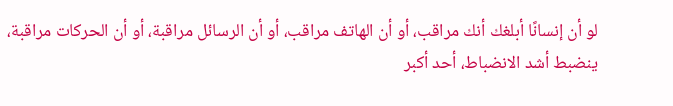لو أن إنسانًا أبلغك أنك مراقب، أو أن الهاتف مراقب، أو أن الرسائل مراقبة، أو أن الحركات مراقبة، ينضبط أشد الانضباط، أحد أكبر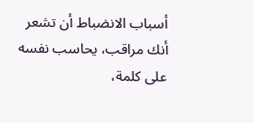أسباب الانضباط أن تشعر أنك مراقب، يحاسب نفسه على كلمة،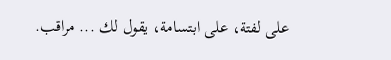على لفتة، على ابتسامة، يقول لك ... مراقب.